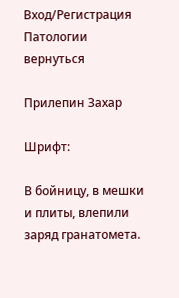Вход/Регистрация
Патологии
вернуться

Прилепин Захар

Шрифт:

В бойницу, в мешки и плиты, влепили заряд гранатомета.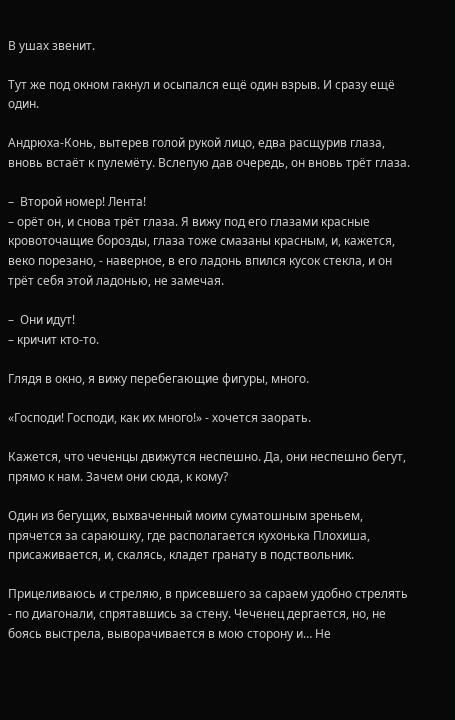В ушах звенит.

Тут же под окном гакнул и осыпался ещё один взрыв. И сразу ещё один.

Андрюха-Конь, вытерев голой рукой лицо, едва расщурив глаза, вновь встаёт к пулемёту. Вслепую дав очередь, он вновь трёт глаза.

–  Второй номер! Лента!
– орёт он, и снова трёт глаза. Я вижу под его глазами красные кровоточащие борозды, глаза тоже смазаны красным, и, кажется, веко порезано, - наверное, в его ладонь впился кусок стекла, и он трёт себя этой ладонью, не замечая.

–  Они идут!
– кричит кто-то.

Глядя в окно, я вижу перебегающие фигуры, много.

«Господи! Господи, как их много!» - хочется заорать.

Кажется, что чеченцы движутся неспешно. Да, они неспешно бегут, прямо к нам. Зачем они сюда, к кому?

Один из бегущих, выхваченный моим суматошным зреньем, прячется за сараюшку, где располагается кухонька Плохиша, присаживается, и, скалясь, кладет гранату в подствольник.

Прицеливаюсь и стреляю, в присевшего за сараем удобно стрелять - по диагонали, спрятавшись за стену. Чеченец дергается, но, не боясь выстрела, выворачивается в мою сторону и… Не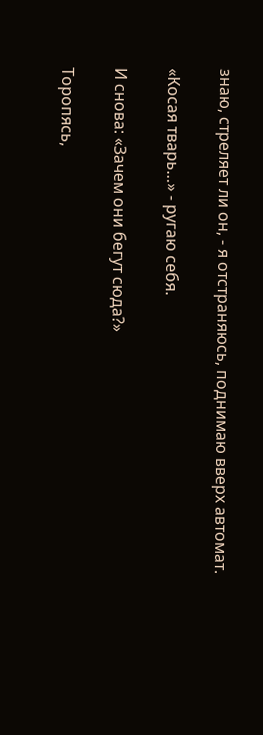знаю, стреляет ли он, - я отстраняюсь, поднимаю вверх автомат.

«Косая тварь…» - ругаю себя.

И снова: «Зачем они бегут сюда?»

Торопясь,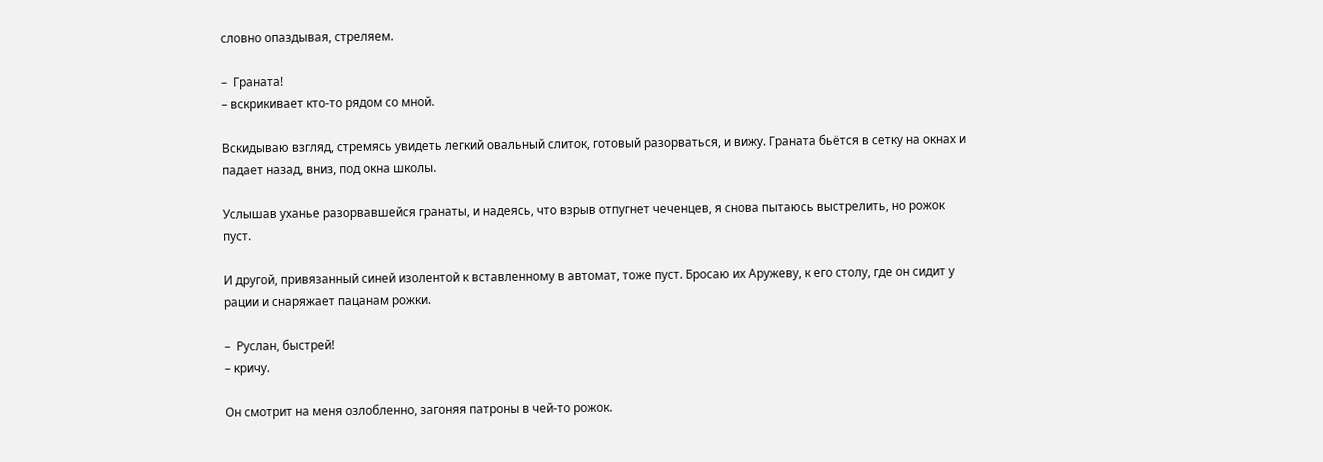словно опаздывая, стреляем.

–  Граната!
– вскрикивает кто-то рядом со мной.

Вскидываю взгляд, стремясь увидеть легкий овальный слиток, готовый разорваться, и вижу. Граната бьётся в сетку на окнах и падает назад, вниз, под окна школы.

Услышав уханье разорвавшейся гранаты, и надеясь, что взрыв отпугнет чеченцев, я снова пытаюсь выстрелить, но рожок пуст.

И другой, привязанный синей изолентой к вставленному в автомат, тоже пуст. Бросаю их Аружеву, к его столу, где он сидит у рации и снаряжает пацанам рожки.

–  Руслан, быстрей!
– кричу.

Он смотрит на меня озлобленно, загоняя патроны в чей-то рожок.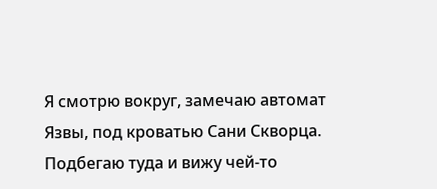Я смотрю вокруг, замечаю автомат Язвы, под кроватью Сани Скворца. Подбегаю туда и вижу чей-то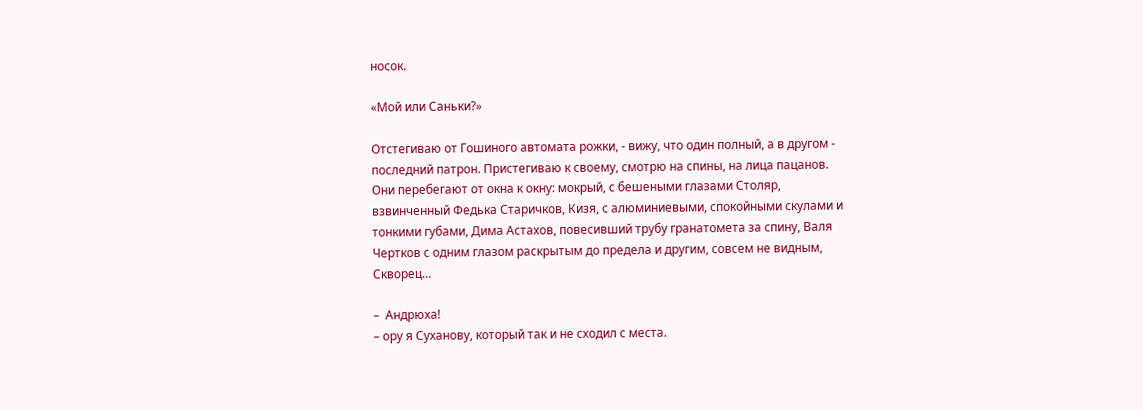носок.

«Мой или Саньки?»

Отстегиваю от Гошиного автомата рожки, - вижу, что один полный, а в другом - последний патрон. Пристегиваю к своему, смотрю на спины, на лица пацанов. Они перебегают от окна к окну: мокрый, с бешеными глазами Столяр, взвинченный Федька Старичков, Кизя, с алюминиевыми, спокойными скулами и тонкими губами, Дима Астахов, повесивший трубу гранатомета за спину, Валя Чертков с одним глазом раскрытым до предела и другим, совсем не видным, Скворец…

–  Андрюха!
– ору я Суханову, который так и не сходил с места.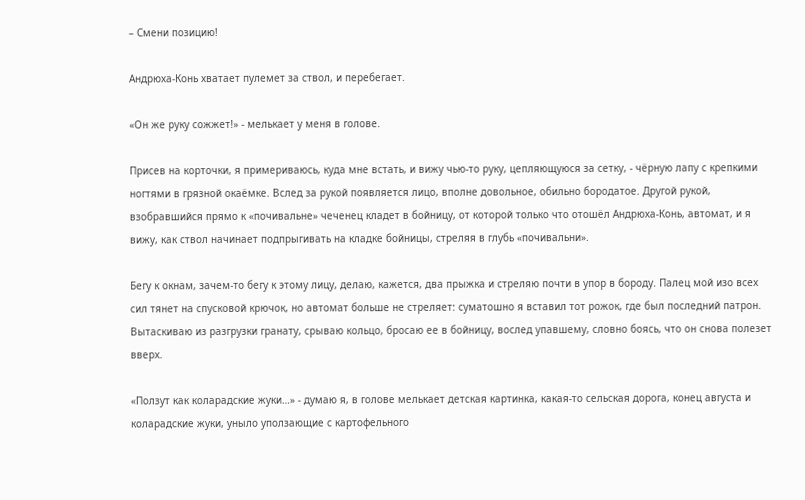– Смени позицию!

Андрюха-Конь хватает пулемет за ствол, и перебегает.

«Он же руку сожжет!» - мелькает у меня в голове.

Присев на корточки, я примериваюсь, куда мне встать, и вижу чью-то руку, цепляющуюся за сетку, - чёрную лапу с крепкими ногтями в грязной окаёмке. Вслед за рукой появляется лицо, вполне довольное, обильно бородатое. Другой рукой, взобравшийся прямо к «почивальне» чеченец кладет в бойницу, от которой только что отошёл Андрюха-Конь, автомат, и я вижу, как ствол начинает подпрыгивать на кладке бойницы, стреляя в глубь «почивальни».

Бегу к окнам, зачем-то бегу к этому лицу, делаю, кажется, два прыжка и стреляю почти в упор в бороду. Палец мой изо всех сил тянет на спусковой крючок, но автомат больше не стреляет: суматошно я вставил тот рожок, где был последний патрон. Вытаскиваю из разгрузки гранату, срываю кольцо, бросаю ее в бойницу, вослед упавшему, словно боясь, что он снова полезет вверх.

«Ползут как коларадские жуки…» - думаю я, в голове мелькает детская картинка, какая-то сельская дорога, конец августа и коларадские жуки, уныло уползающие с картофельного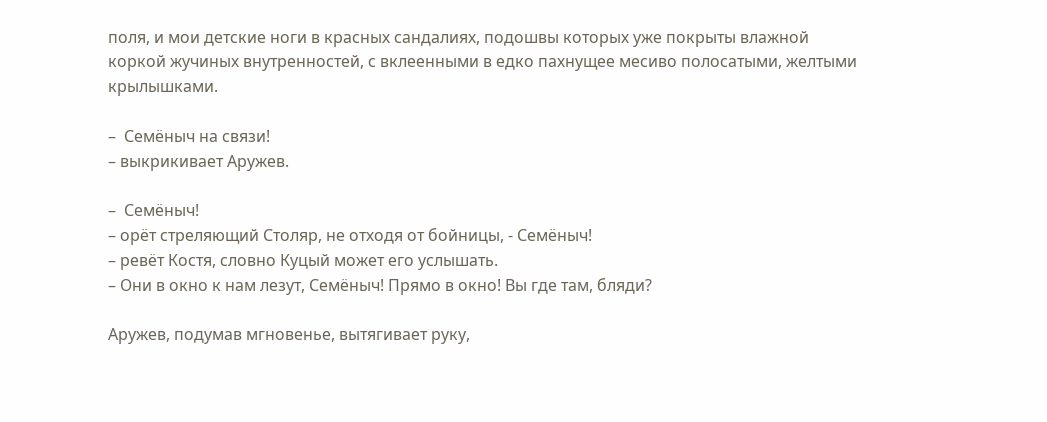поля, и мои детские ноги в красных сандалиях, подошвы которых уже покрыты влажной коркой жучиных внутренностей, с вклеенными в едко пахнущее месиво полосатыми, желтыми крылышками.

–  Семёныч на связи!
– выкрикивает Аружев.

–  Семёныч!
– орёт стреляющий Столяр, не отходя от бойницы, - Семёныч!
– ревёт Костя, словно Куцый может его услышать.
– Они в окно к нам лезут, Семёныч! Прямо в окно! Вы где там, бляди?

Аружев, подумав мгновенье, вытягивает руку,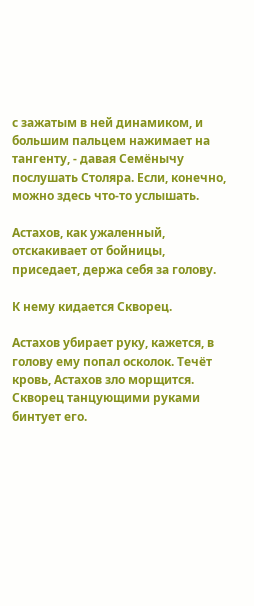с зажатым в ней динамиком, и большим пальцем нажимает на тангенту, - давая Семёнычу послушать Столяра. Если, конечно, можно здесь что-то услышать.

Астахов, как ужаленный, отскакивает от бойницы, приседает, держа себя за голову.

К нему кидается Скворец.

Астахов убирает руку, кажется, в голову ему попал осколок. Течёт кровь, Астахов зло морщится. Скворец танцующими руками бинтует его.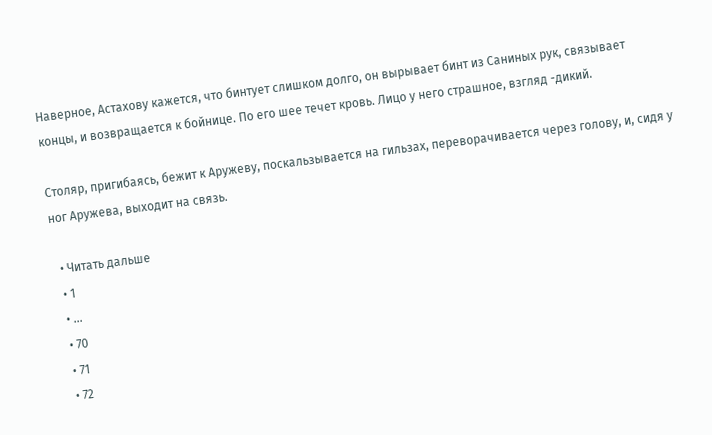Наверное, Астахову кажется, что бинтует слишком долго, он вырывает бинт из Саниных рук, связывает концы, и возвращается к бойнице. По его шее течет кровь. Лицо у него страшное, взгляд -дикий.

Столяр, пригибаясь, бежит к Аружеву, поскальзывается на гильзах, переворачивается через голову, и, сидя у ног Аружева, выходит на связь.

  • Читать дальше
  • 1
  • ...
  • 70
  • 71
  • 72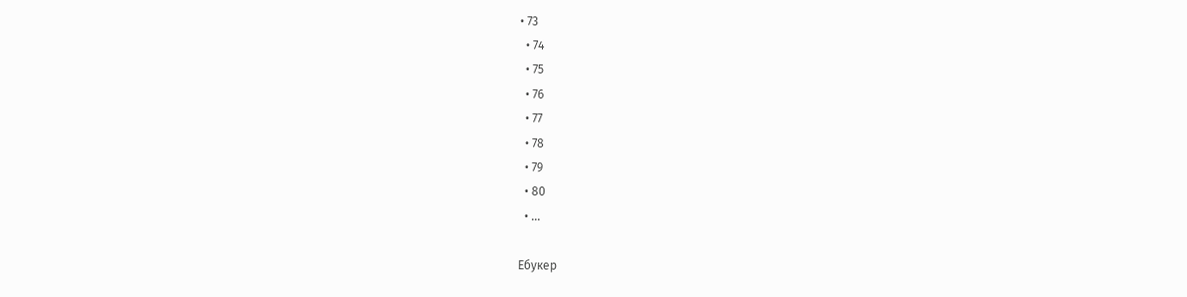• 73
  • 74
  • 75
  • 76
  • 77
  • 78
  • 79
  • 80
  • ...

Ебукер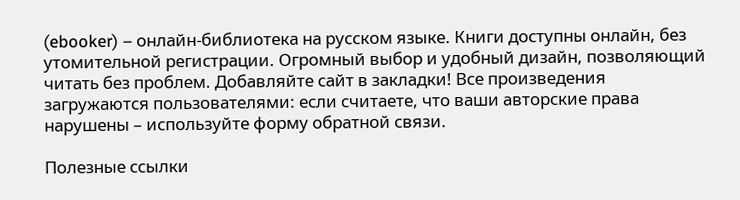(ebooker) – онлайн-библиотека на русском языке. Книги доступны онлайн, без утомительной регистрации. Огромный выбор и удобный дизайн, позволяющий читать без проблем. Добавляйте сайт в закладки! Все произведения загружаются пользователями: если считаете, что ваши авторские права нарушены – используйте форму обратной связи.

Полезные ссылки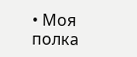• Моя полка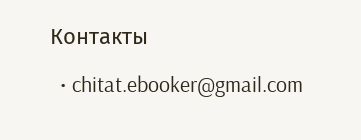Контакты

  • chitat.ebooker@gmail.com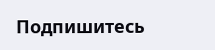Подпишитесь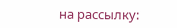на рассылку: